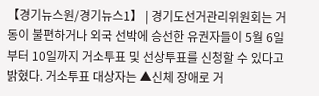【경기뉴스원/경기뉴스1】 | 경기도선거관리위원회는 거동이 불편하거나 외국 선박에 승선한 유권자들이 5월 6일부터 10일까지 거소투표 및 선상투표를 신청할 수 있다고 밝혔다. 거소투표 대상자는 ▲신체 장애로 거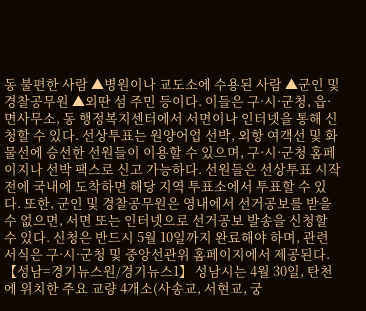동 불편한 사람 ▲병원이나 교도소에 수용된 사람 ▲군인 및 경찰공무원 ▲외딴 섬 주민 등이다. 이들은 구·시·군청, 읍·면사무소, 동 행정복지센터에서 서면이나 인터넷을 통해 신청할 수 있다. 선상투표는 원양어업 선박, 외항 여객선 및 화물선에 승선한 선원들이 이용할 수 있으며, 구·시·군청 홈페이지나 선박 팩스로 신고 가능하다. 선원들은 선상투표 시작 전에 국내에 도착하면 해당 지역 투표소에서 투표할 수 있다. 또한, 군인 및 경찰공무원은 영내에서 선거공보를 받을 수 없으면, 서면 또는 인터넷으로 선거공보 발송을 신청할 수 있다. 신청은 반드시 5월 10일까지 완료해야 하며, 관련 서식은 구·시·군청 및 중앙선관위 홈페이지에서 제공된다.
【성남=경기뉴스원/경기뉴스1】 성남시는 4월 30일, 탄천에 위치한 주요 교량 4개소(사송교, 서현교, 궁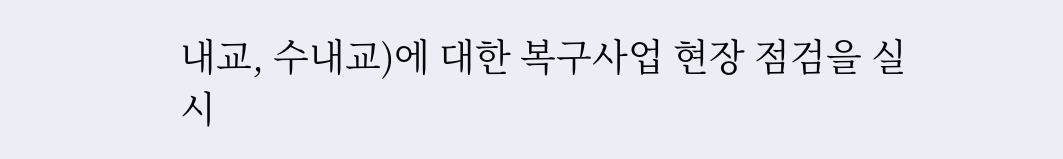내교, 수내교)에 대한 복구사업 현장 점검을 실시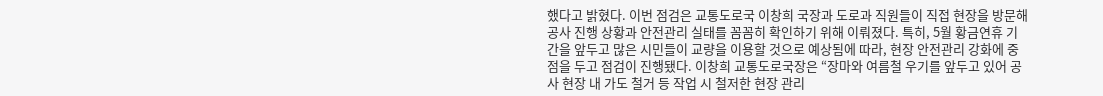했다고 밝혔다. 이번 점검은 교통도로국 이창희 국장과 도로과 직원들이 직접 현장을 방문해 공사 진행 상황과 안전관리 실태를 꼼꼼히 확인하기 위해 이뤄졌다. 특히, 5월 황금연휴 기간을 앞두고 많은 시민들이 교량을 이용할 것으로 예상됨에 따라, 현장 안전관리 강화에 중점을 두고 점검이 진행됐다. 이창희 교통도로국장은 “장마와 여름철 우기를 앞두고 있어 공사 현장 내 가도 철거 등 작업 시 철저한 현장 관리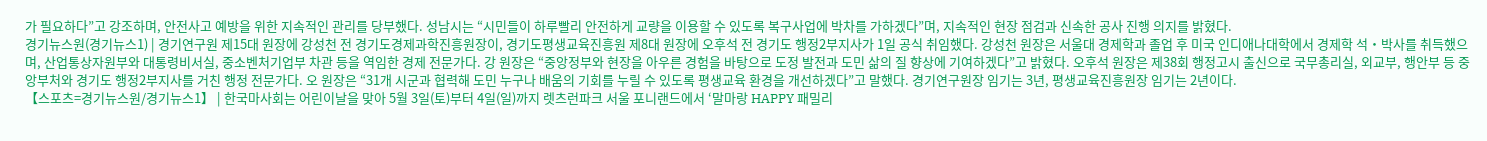가 필요하다”고 강조하며, 안전사고 예방을 위한 지속적인 관리를 당부했다. 성남시는 “시민들이 하루빨리 안전하게 교량을 이용할 수 있도록 복구사업에 박차를 가하겠다”며, 지속적인 현장 점검과 신속한 공사 진행 의지를 밝혔다.
경기뉴스원(경기뉴스1) | 경기연구원 제15대 원장에 강성천 전 경기도경제과학진흥원장이, 경기도평생교육진흥원 제8대 원장에 오후석 전 경기도 행정2부지사가 1일 공식 취임했다. 강성천 원장은 서울대 경제학과 졸업 후 미국 인디애나대학에서 경제학 석‧박사를 취득했으며, 산업통상자원부와 대통령비서실, 중소벤처기업부 차관 등을 역임한 경제 전문가다. 강 원장은 “중앙정부와 현장을 아우른 경험을 바탕으로 도정 발전과 도민 삶의 질 향상에 기여하겠다”고 밝혔다. 오후석 원장은 제38회 행정고시 출신으로 국무총리실, 외교부, 행안부 등 중앙부처와 경기도 행정2부지사를 거친 행정 전문가다. 오 원장은 “31개 시군과 협력해 도민 누구나 배움의 기회를 누릴 수 있도록 평생교육 환경을 개선하겠다”고 말했다. 경기연구원장 임기는 3년, 평생교육진흥원장 임기는 2년이다.
【스포츠=경기뉴스원/경기뉴스1】 | 한국마사회는 어린이날을 맞아 5월 3일(토)부터 4일(일)까지 렛츠런파크 서울 포니랜드에서 ‘말마랑 HAPPY 패밀리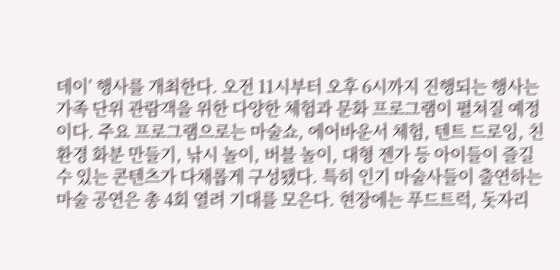데이’ 행사를 개최한다. 오전 11시부터 오후 6시까지 진행되는 행사는 가족 단위 관람객을 위한 다양한 체험과 문화 프로그램이 펼쳐질 예정이다. 주요 프로그램으로는 마술쇼, 에어바운서 체험, 텐트 드로잉, 친환경 화분 만들기, 낚시 놀이, 버블 놀이, 대형 젠가 등 아이들이 즐길 수 있는 콘텐츠가 다채롭게 구성됐다. 특히 인기 마술사들이 출연하는 마술 공연은 총 4회 열려 기대를 모은다. 현장에는 푸드트럭, 돗자리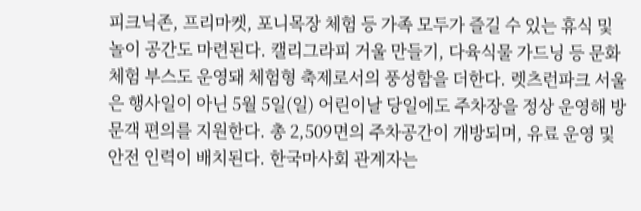피크닉존, 프리마켓, 포니목장 체험 등 가족 모두가 즐길 수 있는 휴식 및 놀이 공간도 마련된다. 캘리그라피 거울 만들기, 다육식물 가드닝 등 문화체험 부스도 운영돼 체험형 축제로서의 풍성함을 더한다. 렛츠런파크 서울은 행사일이 아닌 5월 5일(일) 어린이날 당일에도 주차장을 정상 운영해 방문객 편의를 지원한다. 총 2,509면의 주차공간이 개방되며, 유료 운영 및 안전 인력이 배치된다. 한국마사회 관계자는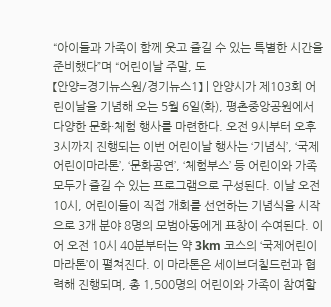“아이들과 가족이 함께 웃고 즐길 수 있는 특별한 시간을 준비했다”며 “어린이날 주말, 도
【안양=경기뉴스원/경기뉴스1】 | 안양시가 제103회 어린이날을 기념해 오는 5월 6일(화), 평촌중앙공원에서 다양한 문화·체험 행사를 마련한다. 오전 9시부터 오후 3시까지 진행되는 이번 어린이날 행사는 ‘기념식’, ‘국제어린이마라톤’, ‘문화공연’, ‘체험부스’ 등 어린이와 가족 모두가 즐길 수 있는 프로그램으로 구성된다. 이날 오전 10시, 어린이들이 직접 개회를 선언하는 기념식을 시작으로 3개 분야 8명의 모범아동에게 표창이 수여된다. 이어 오전 10시 40분부터는 약 3km 코스의 ‘국제어린이마라톤’이 펼쳐진다. 이 마라톤은 세이브더칠드런과 협력해 진행되며, 총 1,500명의 어린이와 가족이 참여할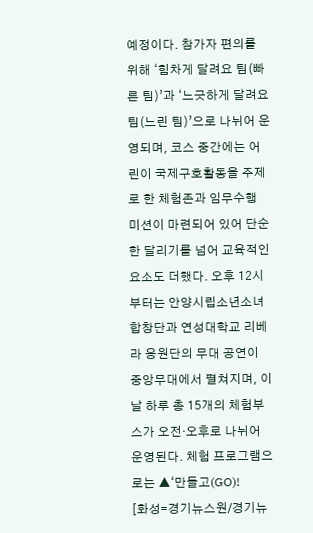예정이다. 참가자 편의를 위해 ‘힘차게 달려요 팀(빠른 팀)’과 ‘느긋하게 달려요 팀(느린 팀)’으로 나뉘어 운영되며, 코스 중간에는 어린이 국제구호활동을 주제로 한 체험존과 임무수행 미션이 마련되어 있어 단순한 달리기를 넘어 교육적인 요소도 더했다. 오후 12시부터는 안양시립소년소녀합창단과 연성대학교 리베라 응원단의 무대 공연이 중앙무대에서 펼쳐지며, 이날 하루 총 15개의 체험부스가 오전·오후로 나뉘어 운영된다. 체험 프로그램으로는 ▲‘만들고(GO)!
[화성=경기뉴스원/경기뉴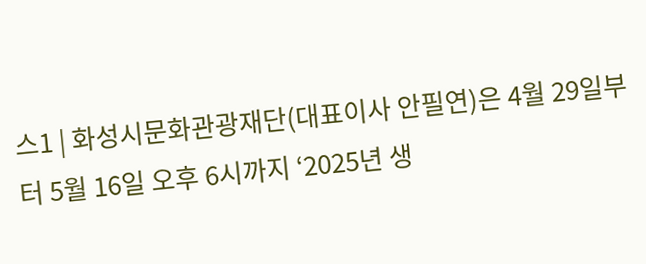스1 | 화성시문화관광재단(대표이사 안필연)은 4월 29일부터 5월 16일 오후 6시까지 ‘2025년 생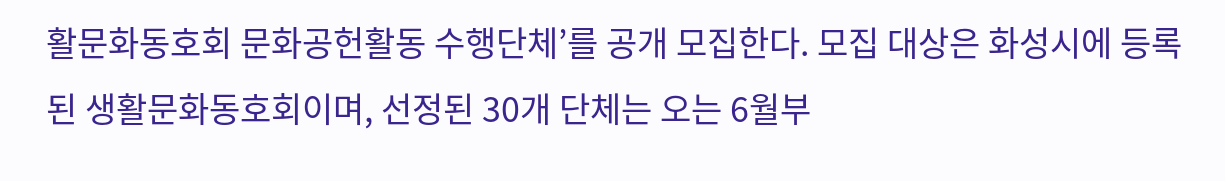활문화동호회 문화공헌활동 수행단체’를 공개 모집한다. 모집 대상은 화성시에 등록된 생활문화동호회이며, 선정된 30개 단체는 오는 6월부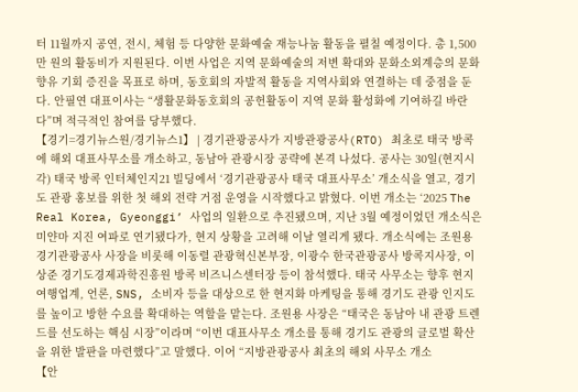터 11월까지 공연, 전시, 체험 등 다양한 문화예술 재능나눔 활동을 펼칠 예정이다. 총 1,500만 원의 활동비가 지원된다. 이번 사업은 지역 문화예술의 저변 확대와 문화소외계층의 문화 향유 기회 증진을 목표로 하며, 동호회의 자발적 활동을 지역사회와 연결하는 데 중점을 둔다. 안필연 대표이사는 “생활문화동호회의 공헌활동이 지역 문화 활성화에 기여하길 바란다”며 적극적인 참여를 당부했다.
【경기=경기뉴스원/경기뉴스1】 | 경기관광공사가 지방관광공사(RTO) 최초로 태국 방콕에 해외 대표사무소를 개소하고, 동남아 관광시장 공략에 본격 나섰다. 공사는 30일(현지시각) 태국 방콕 인터체인지21 빌딩에서 ‘경기관광공사 태국 대표사무소’ 개소식을 열고, 경기도 관광 홍보를 위한 첫 해외 전략 거점 운영을 시작했다고 밝혔다. 이번 개소는 ‘2025 The Real Korea, Gyeonggi’ 사업의 일환으로 추진됐으며, 지난 3월 예정이었던 개소식은 미얀마 지진 여파로 연기됐다가, 현지 상황을 고려해 이날 열리게 됐다. 개소식에는 조원용 경기관광공사 사장을 비롯해 이동렬 관광혁신본부장, 이광수 한국관광공사 방콕지사장, 이상준 경기도경제과학진흥원 방콕 비즈니스센터장 등이 참석했다. 태국 사무소는 향후 현지 여행업계, 언론, SNS, 소비자 등을 대상으로 한 현지화 마케팅을 통해 경기도 관광 인지도를 높이고 방한 수요를 확대하는 역할을 맡는다. 조원용 사장은 “태국은 동남아 내 관광 트렌드를 선도하는 핵심 시장”이라며 “이번 대표사무소 개소를 통해 경기도 관광의 글로벌 확산을 위한 발판을 마련했다”고 말했다. 이어 “지방관광공사 최초의 해외 사무소 개소
【안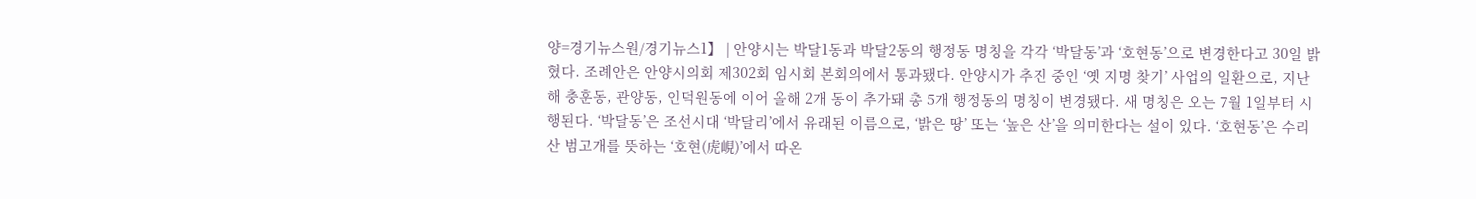양=경기뉴스원/경기뉴스1】 | 안양시는 박달1동과 박달2동의 행정동 명칭을 각각 ‘박달동’과 ‘호현동’으로 변경한다고 30일 밝혔다. 조례안은 안양시의회 제302회 임시회 본회의에서 통과됐다. 안양시가 추진 중인 ‘옛 지명 찾기’ 사업의 일환으로, 지난해 충훈동, 관양동, 인덕원동에 이어 올해 2개 동이 추가돼 총 5개 행정동의 명칭이 변경됐다. 새 명칭은 오는 7월 1일부터 시행된다. ‘박달동’은 조선시대 ‘박달리’에서 유래된 이름으로, ‘밝은 땅’ 또는 ‘높은 산’을 의미한다는 설이 있다. ‘호현동’은 수리산 범고개를 뜻하는 ‘호현(虎峴)’에서 따온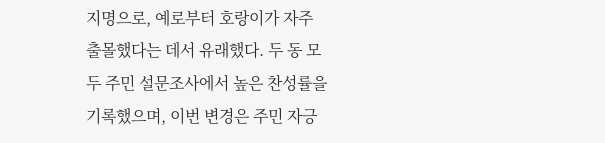지명으로, 예로부터 호랑이가 자주 출몰했다는 데서 유래했다. 두 동 모두 주민 설문조사에서 높은 찬성률을 기록했으며, 이번 변경은 주민 자긍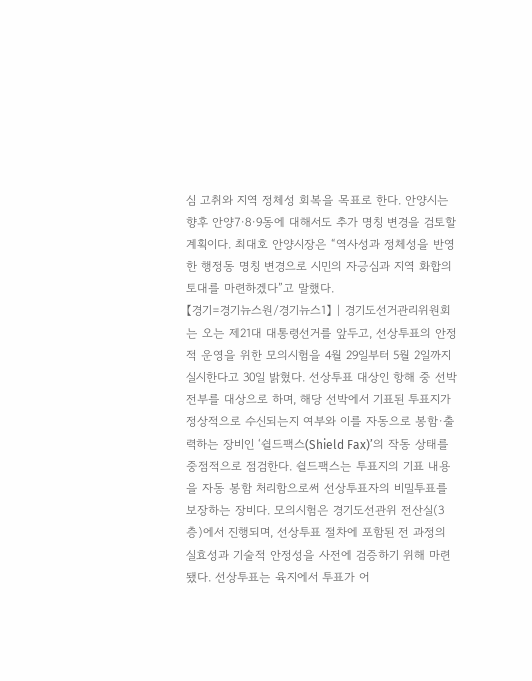심 고취와 지역 정체성 회복을 목표로 한다. 안양시는 향후 안양7·8·9동에 대해서도 추가 명칭 변경을 검토할 계획이다. 최대호 안양시장은 “역사성과 정체성을 반영한 행정동 명칭 변경으로 시민의 자긍심과 지역 화합의 토대를 마련하겠다”고 말했다.
【경기=경기뉴스원/경기뉴스1】 | 경기도선거관리위원회는 오는 제21대 대통령선거를 앞두고, 선상투표의 안정적 운영을 위한 모의시험을 4월 29일부터 5월 2일까지 실시한다고 30일 밝혔다. 선상투표 대상인 항해 중 선박 전부를 대상으로 하며, 해당 선박에서 기표된 투표지가 정상적으로 수신되는지 여부와 이를 자동으로 봉함·출력하는 장비인 ‘쉴드팩스(Shield Fax)’의 작동 상태를 중점적으로 점검한다. 쉴드팩스는 투표지의 기표 내용을 자동 봉함 처리함으로써 선상투표자의 비밀투표를 보장하는 장비다. 모의시험은 경기도선관위 전산실(3층)에서 진행되며, 선상투표 절차에 포함된 전 과정의 실효성과 기술적 안정성을 사전에 검증하기 위해 마련됐다. 선상투표는 육지에서 투표가 어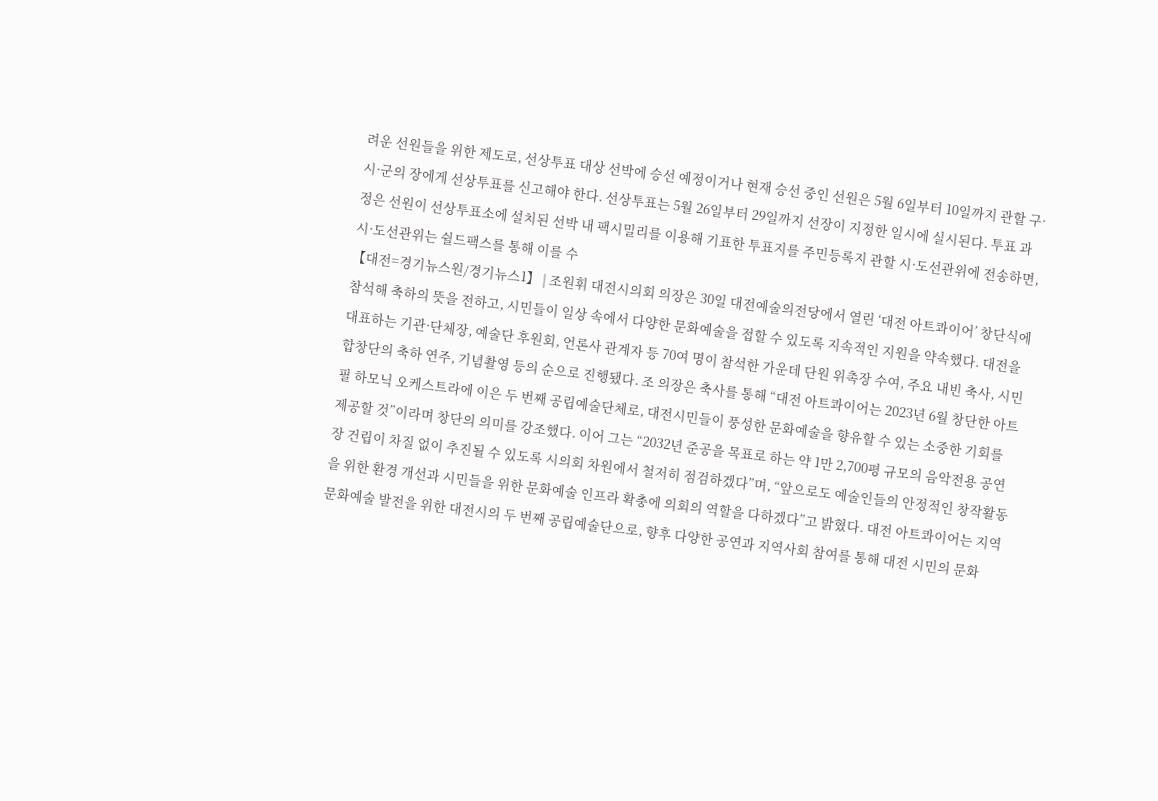려운 선원들을 위한 제도로, 선상투표 대상 선박에 승선 예정이거나 현재 승선 중인 선원은 5월 6일부터 10일까지 관할 구·시·군의 장에게 선상투표를 신고해야 한다. 선상투표는 5월 26일부터 29일까지 선장이 지정한 일시에 실시된다. 투표 과정은 선원이 선상투표소에 설치된 선박 내 팩시밀리를 이용해 기표한 투표지를 주민등록지 관할 시·도선관위에 전송하면, 시·도선관위는 쉴드팩스를 통해 이를 수
【대전=경기뉴스원/경기뉴스1】 | 조원휘 대전시의회 의장은 30일 대전예술의전당에서 열린 ‘대전 아트콰이어’ 창단식에 참석해 축하의 뜻을 전하고, 시민들이 일상 속에서 다양한 문화예술을 접할 수 있도록 지속적인 지원을 약속했다. 대전을 대표하는 기관·단체장, 예술단 후원회, 언론사 관계자 등 70여 명이 참석한 가운데 단원 위촉장 수여, 주요 내빈 축사, 시민합창단의 축하 연주, 기념촬영 등의 순으로 진행됐다. 조 의장은 축사를 통해 “대전 아트콰이어는 2023년 6월 창단한 아트필 하모닉 오케스트라에 이은 두 번째 공립예술단체로, 대전시민들이 풍성한 문화예술을 향유할 수 있는 소중한 기회를 제공할 것”이라며 창단의 의미를 강조했다. 이어 그는 “2032년 준공을 목표로 하는 약 1만 2,700평 규모의 음악전용 공연장 건립이 차질 없이 추진될 수 있도록 시의회 차원에서 철저히 점검하겠다”며, “앞으로도 예술인들의 안정적인 창작활동을 위한 환경 개선과 시민들을 위한 문화예술 인프라 확충에 의회의 역할을 다하겠다”고 밝혔다. 대전 아트콰이어는 지역 문화예술 발전을 위한 대전시의 두 번째 공립예술단으로, 향후 다양한 공연과 지역사회 참여를 통해 대전 시민의 문화